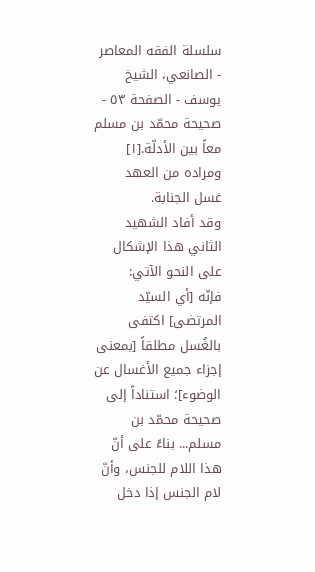سلسلة الفقه المعاصر - الصانعي، الشيخ يوسف - الصفحة ٥٣ - صحيحة محمّد بن مسلم
معاً بين الأدلّة.[١]
ومراده من العهد غسل الجنابة.
وقد أفاد الشهيد الثاني هذا الإشكال على النحو الآتي:
فإنّه [أي السيّد المرتضى] اكتفى بالغُسل مطلقاً [بمعنى إجزاء جميع الأغسال عن الوضوء]؛ استناداً إلى صحيحة محمّد بن مسلم... بناءً على أنّ هذا اللام للجنس، وأنّ لام الجنس إذا دخل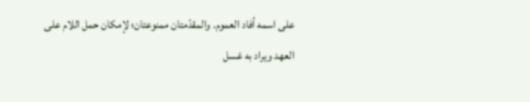على اسمه أفاد العموم. والمقدّمتان ممنوعتان؛ لإمكان حمل اللام على العهد ويراد به غسل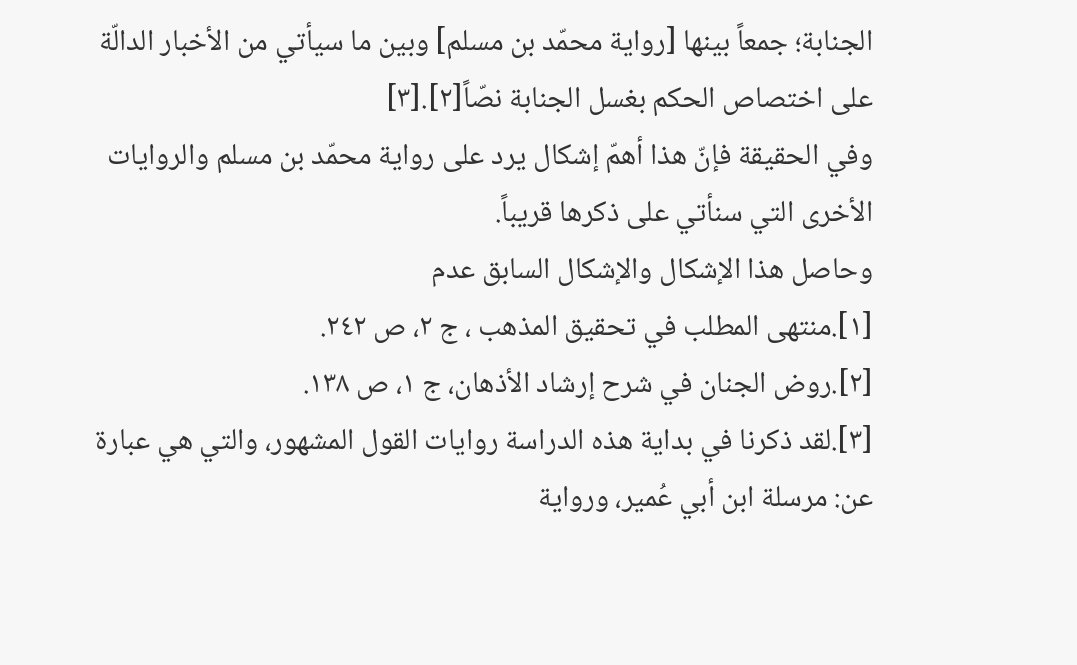الجنابة؛ جمعاً بينها [رواية محمّد بن مسلم] وبين ما سيأتي من الأخبار الدالّة على اختصاص الحكم بغسل الجنابة نصّاً[٢].[٣]
وفي الحقيقة فإنّ هذا أهمّ إشكال يرد على رواية محمّد بن مسلم والروايات الأخرى التي سنأتي على ذكرها قريباً.
وحاصل هذا الإشكال والإشكال السابق عدم
[١].منتهى المطلب في تحقيق المذهب ، ج ٢، ص ٢٤٢.
[٢].روض الجنان في شرح إرشاد الأذهان، ج ١، ص ١٣٨.
[٣].لقد ذكرنا في بداية هذه الدراسة روايات القول المشهور، والتي هي عبارة عن: مرسلة ابن أبي عُمير، ورواية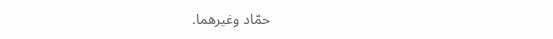حمّاد وغيرهما.